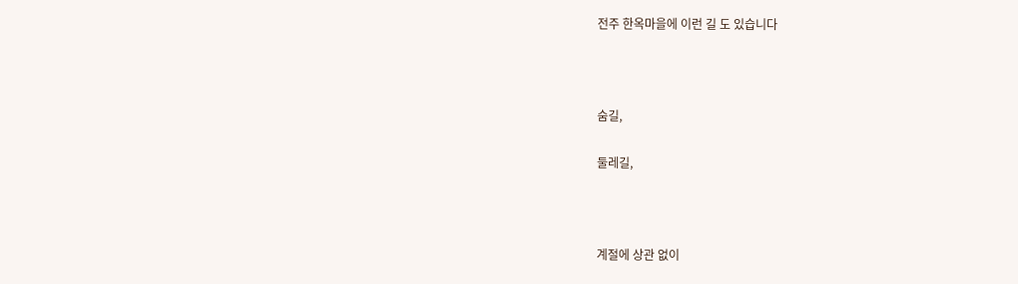전주 한옥마을에 이런 길 도 있습니다



숨길,

둘레길,



계절에 상관 없이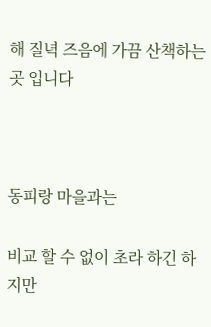해 질녁 즈음에 가끔 산책하는 곳 입니다



동피랑 마을과는

비교 할 수 없이 초라 하긴 하지만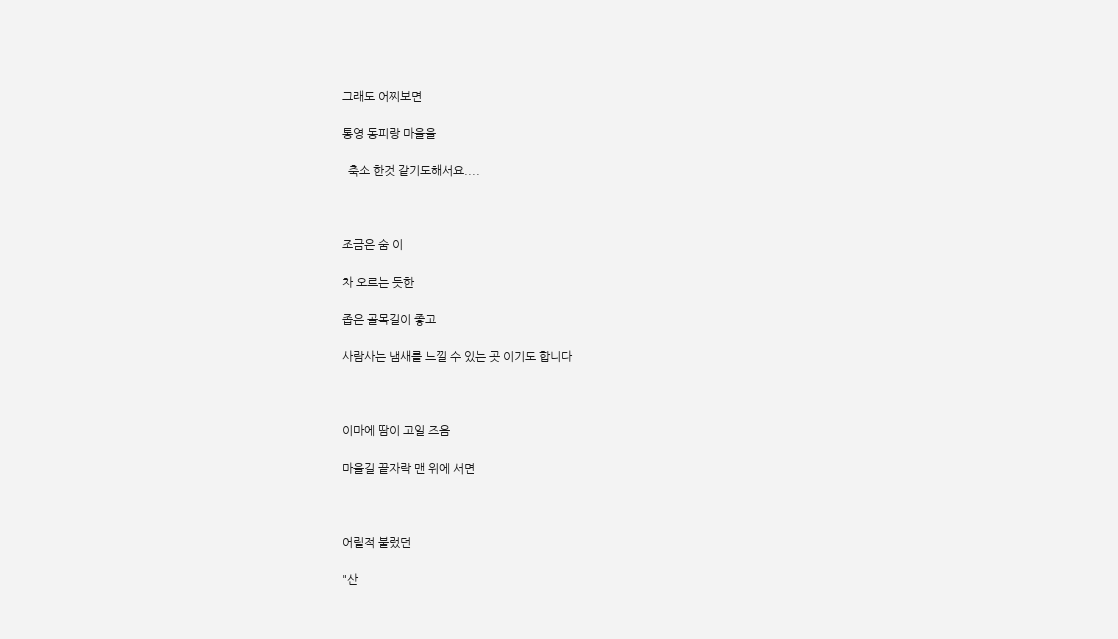그래도 어찌보면

통영 동피랑 마을을

  축소 한것 같기도해서요....



조금은 숨 이

차 오르는 듯한

좁은 골목길이 좋고

사람사는 냄새를 느낄 수 있는 곳 이기도 합니다



이마에 땀이 고일 즈음

마을길 끝자락 맨 위에 서면



어릴적 불렀던

"산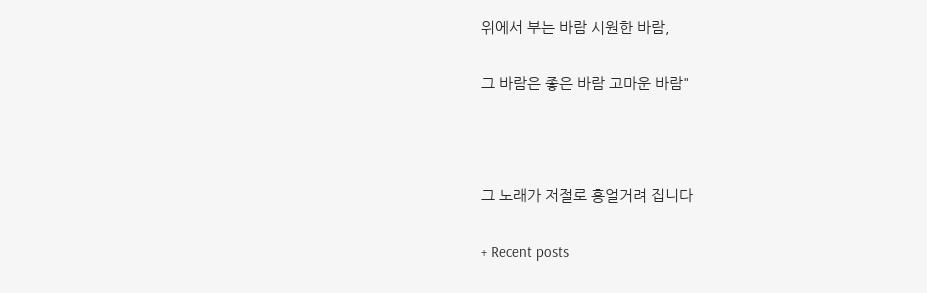위에서 부는 바람 시원한 바람,

그 바람은 좋은 바람 고마운 바람"



그 노래가 저절로 흥얼거려 집니다

+ Recent posts